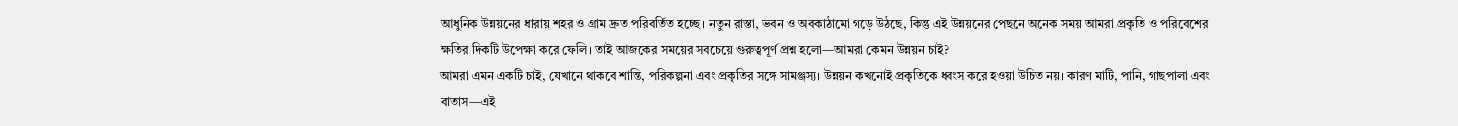আধুনিক উন্নয়নের ধারায় শহর ও গ্রাম দ্রুত পরিবর্তিত হচ্ছে। নতুন রাস্তা, ভবন ও অবকাঠামো গড়ে উঠছে, কিন্তু এই উন্নয়নের পেছনে অনেক সময় আমরা প্রকৃতি ও পরিবেশের ক্ষতির দিকটি উপেক্ষা করে ফেলি। তাই আজকের সময়ের সবচেয়ে গুরুত্বপূর্ণ প্রশ্ন হলো—আমরা কেমন উন্নয়ন চাই?
আমরা এমন একটি চাই, যেখানে থাকবে শান্তি, পরিকল্পনা এবং প্রকৃতির সঙ্গে সামঞ্জস্য। উন্নয়ন কখনোই প্রকৃতিকে ধ্বংস করে হওয়া উচিত নয়। কারণ মাটি, পানি, গাছপালা এবং বাতাস—এই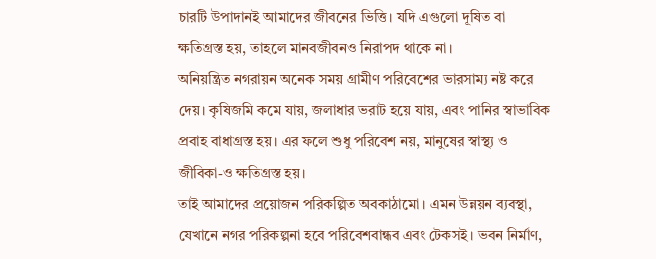চারটি উপাদানই আমাদের জীবনের ভিত্তি। যদি এগুলো দূষিত বা ক্ষতিগ্রস্ত হয়, তাহলে মানবজীবনও নিরাপদ থাকে না।
অনিয়ন্ত্রিত নগরায়ন অনেক সময় গ্রামীণ পরিবেশের ভারসাম্য নষ্ট করে দেয়। কৃষিজমি কমে যায়, জলাধার ভরাট হয়ে যায়, এবং পানির স্বাভাবিক প্রবাহ বাধাগ্রস্ত হয়। এর ফলে শুধু পরিবেশ নয়, মানুষের স্বাস্থ্য ও জীবিকা-ও ক্ষতিগ্রস্ত হয়।
তাই আমাদের প্রয়োজন পরিকল্পিত অবকাঠামো। এমন উন্নয়ন ব্যবস্থা, যেখানে নগর পরিকল্পনা হবে পরিবেশবান্ধব এবং টেকসই। ভবন নির্মাণ,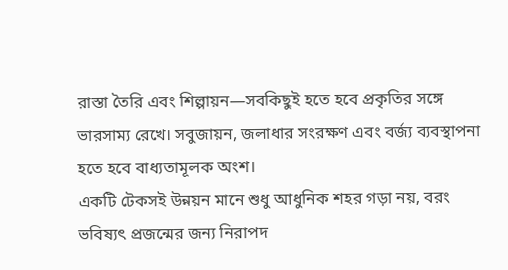রাস্তা তৈরি এবং শিল্পায়ন—সবকিছুই হতে হবে প্রকৃতির সঙ্গে ভারসাম্য রেখে। সবুজায়ন, জলাধার সংরক্ষণ এবং বর্জ্য ব্যবস্থাপনা হতে হবে বাধ্যতামূলক অংশ।
একটি টেকসই উন্নয়ন মানে শুধু আধুনিক শহর গড়া নয়, বরং ভবিষ্যৎ প্রজন্মের জন্য নিরাপদ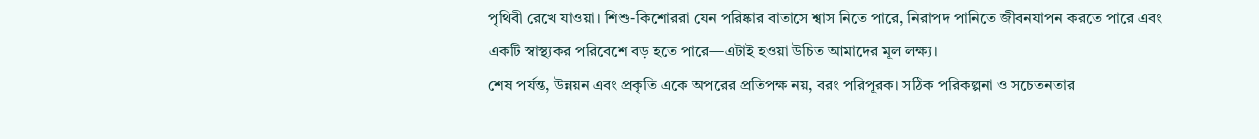পৃথিবী রেখে যাওয়া। শিশু-কিশোররা যেন পরিষ্কার বাতাসে শ্বাস নিতে পারে, নিরাপদ পানিতে জীবনযাপন করতে পারে এবং একটি স্বাস্থ্যকর পরিবেশে বড় হতে পারে—এটাই হওয়া উচিত আমাদের মূল লক্ষ্য।
শেষ পর্যন্ত, উন্নয়ন এবং প্রকৃতি একে অপরের প্রতিপক্ষ নয়, বরং পরিপূরক। সঠিক পরিকল্পনা ও সচেতনতার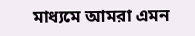মাধ্যমে আমরা এমন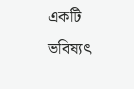একটি ভবিষ্যৎ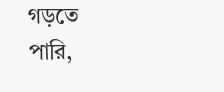গড়তে পারি,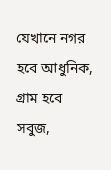যেখানে নগর হবে আধুনিক, গ্রাম হবে সবুজ,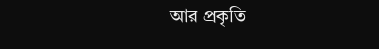আর প্রকৃতি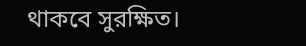থাকবে সুরক্ষিত।